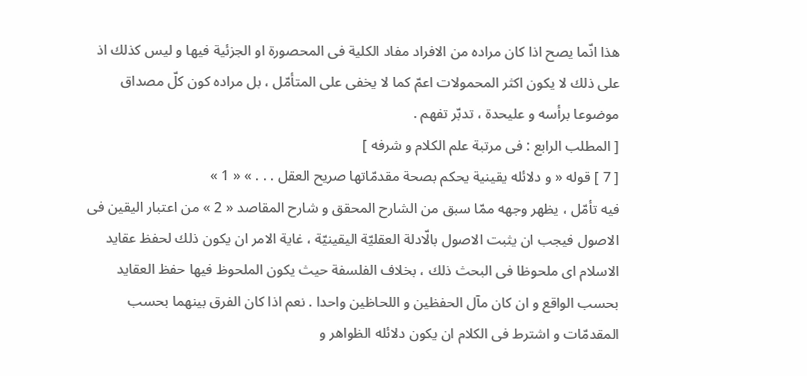هذا انّما يصح اذا كان مراده من الافراد مفاد الكلية فى المحصورة او الجزئية فيها و ليس كذلك اذ على ذلك لا يكون اكثر المحمولات اعمّ كما لا يخفى على المتأمّل ، بل مراده كون كلّ مصداق موضوعا برأسه و عليحدة ، تدبّر تفهم .
[ المطلب الرابع : فى مرتبة علم الكلام و شرفه ]
[ 7 ] قوله « و دلائله يقينية يحكم بصحة مقدمّاتها صريح العقل . . . » « 1 »
فيه تأمّل ، يظهر وجهه ممّا سبق من الشارح المحقق و شارح المقاصد « 2 » من اعتبار اليقين فى الاصول فيجب ان يثبت الاصول بالّادلة العقليّة اليقينيّة ، غاية الامر ان يكون ذلك لحفظ عقايد الاسلام اى ملحوظا فى البحث ذلك ، بخلاف الفلسفة حيث يكون الملحوظ فيها حفظ العقايد بحسب الواقع و ان كان مآل الحفظين و اللحاظين واحدا . نعم اذا كان الفرق بينهما بحسب المقدمّات و اشترط فى الكلام ان يكون دلائله الظواهر و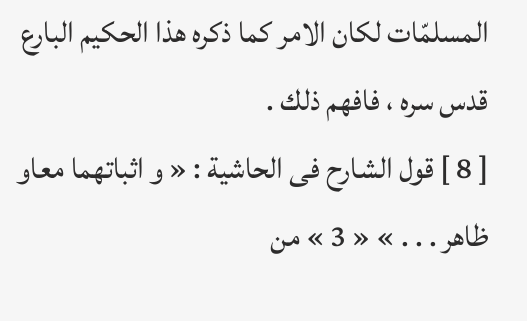المسلمّات لكان الامر كما ذكره هذا الحكيم البارع قدس سره ، فافهم ذلك .
[ 8 ] قول الشارح فى الحاشية : « و اثباتهما معاو ظاهر . . . » « 3 » من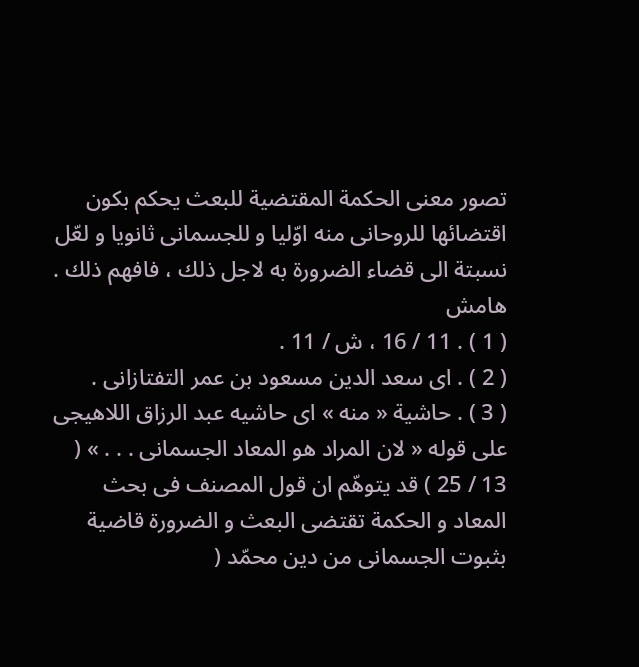تصور معنى الحكمة المقتضية للبعث يحكم بكون اقتضائها للروحانى منه اوّليا و للجسمانى ثانويا و لعّل نسبتة الى قضاء الضرورة به لاجل ذلك ، فافهم ذلك .
هامش
( 1 ) . 11 / 16 ، ش / 11 .
( 2 ) . اى سعد الدين مسعود بن عمر التفتازانى .
( 3 ) . حاشية « منه » اى حاشيه عبد الرزاق اللاهيجى على قوله « لان المراد هو المعاد الجسمانى . . . » ( 13 / 25 ) قد يتوهّم ان قول المصنف فى بحث المعاد و الحكمة تقتضى البعث و الضرورة قاضية بثبوت الجسمانى من دين محمّد (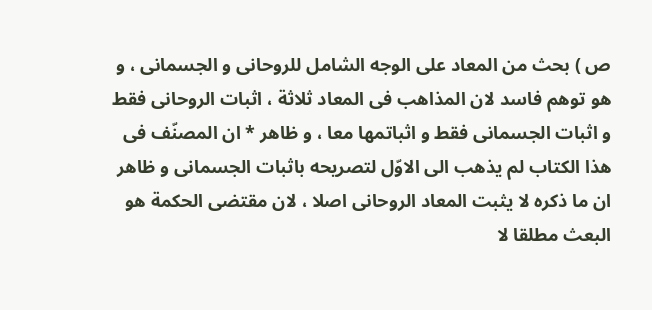ص ) بحث من المعاد على الوجه الشامل للروحانى و الجسمانى ، و هو توهم فاسد لان المذاهب فى المعاد ثلاثة ، اثبات الروحانى فقط و اثبات الجسمانى فقط و اثباتمها معا ، و ظاهر * ان المصنّف فى هذا الكتاب لم يذهب الى الاوّل لتصريحه باثبات الجسمانى و ظاهر ان ما ذكره لا يثبت المعاد الروحانى اصلا ، لان مقتضى الحكمة هو البعث مطلقا لا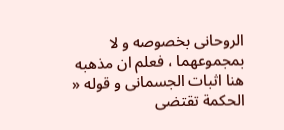الروحانى بخصوصه و لا بمجموعهما ، فعلم ان مذهبه هنا اثبات الجسمانى و قوله « الحكمة تقتضى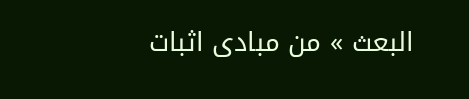البعث » من مبادى اثبات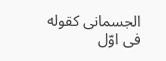الجسمانى كقوله فى اوّل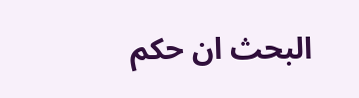البحث ان حكم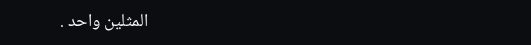المثلين واحد .